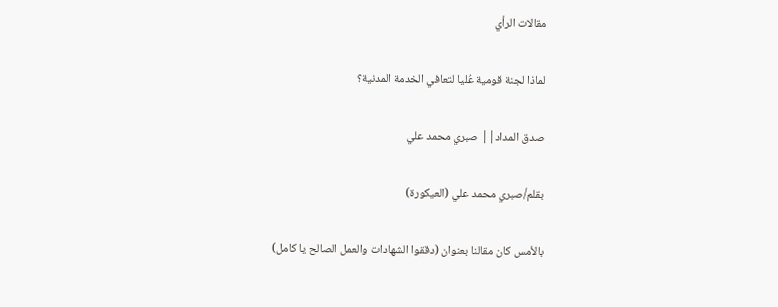مقالات الرأي

لماذا لجنة قومية عُليا لتعافي الخدمة المدنية؟

صدق المداد|| صبري محمد علي

بقلم/صبري محمد علي (العيكورة)

بالأمس كان مقالنا بعنوان (دققوا الشهادات والعمل الصالح يا كامل)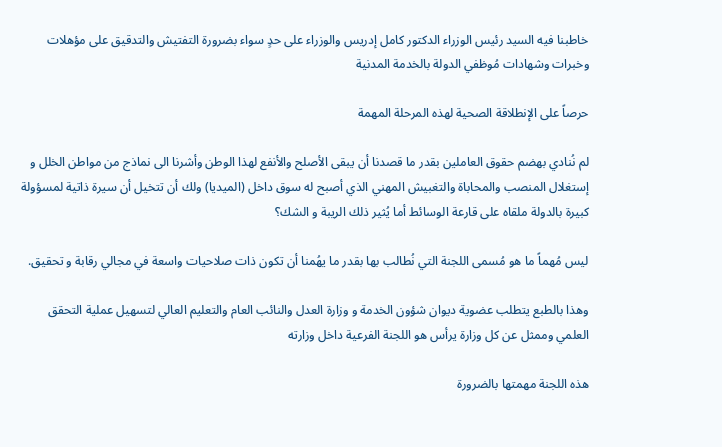خاطبنا فيه السيد رئيس الوزراء الدكتور كامل إدريس والوزراء على حدٍ سواء بضرورة التفتيش والتدقيق على مؤهلات وخبرات وشهادات مُوظفي الدولة بالخدمة المدنية

حرصاً على الإنطلاقة الصحية لهذه المرحلة المهمة

لم نُنادي بهضم حقوق العاملين بقدر ما قصدنا أن يبقى الأصلح والأنفع لهذا الوطن وأشرنا الى نماذج من مواطن الخلل و إستغلال المنصب والمحاباة والتغبيش المهني الذي أصبح له سوق داخل (الميديا) ولك أن تتخيل أن سيرة ذاتية لمسؤولة كبيرة بالدولة ملقاه على قارعة الوسائط أما يُثير ذلك الريبة و الشك؟

ليس مُهماً ما هو مُسمى اللجنة التي نُطالب بها بقدر ما يهُمنا أن تكون ذات صلاحيات واسعة في مجالي رقابة و تحقيق.

وهذا بالطبع يتطلب عضوية ديوان شؤون الخدمة و وزارة العدل والنائب العام والتعليم العالي لتسهيل عملية التحقق العلمي وممثل عن كل وزارة يرأس هو اللجنة الفرعية داخل وزارته

هذه اللجنة مهمتها بالضرورة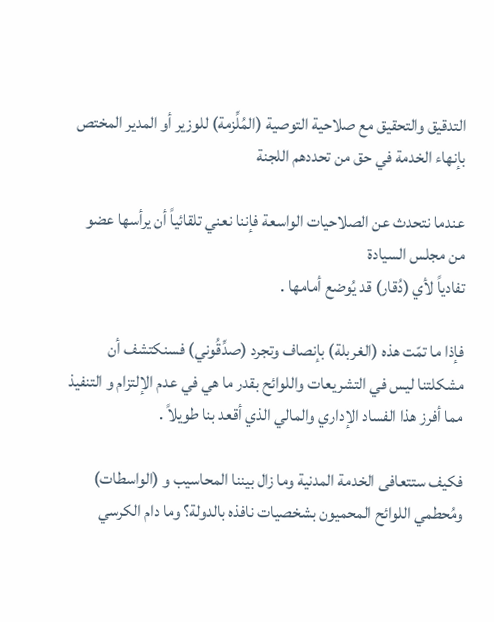التدقيق والتحقيق مع صلاحية التوصية (المُلِّزمة) للوزير أو المدير المختص بإنهاء الخدمة في حق من تحددهم اللجنة

عندما نتحدث عن الصلاحيات الواسعة فإننا نعني تلقائياً أن يرأسها عضو من مجلس السيادة
تفادياً لأي (دُقار) قد يُوضع أمامها .

فإذا ما تمّت هذه (الغربلة) بإنصاف وتجرد (صدِّقُوني) فسنكتشف أن مشكلتنا ليس في التشريعات واللوائح بقدر ما هي في عدم الإلتزام و التنفيذ مما أفرز هذا الفساد الإداري والمالي الذي أقعد بنا طويلاً .

فكيف ستتعافى الخدمة المدنية وما زال بيننا المحاسيب و (الواسطات) ومُحطمي اللوائح المحميون بشخصيات نافذه بالدولة؟ وما دام الكرسي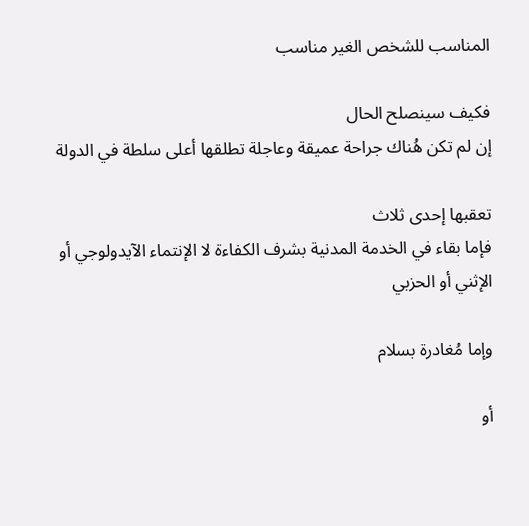المناسب للشخص الغير مناسب

فكيف سينصلح الحال
إن لم تكن هُناك جراحة عميقة وعاجلة تطلقها أعلى سلطة في الدولة

تعقبها إحدى ثلاث
فإما بقاء في الخدمة المدنية بشرف الكفاءة لا الإنتماء الآيدولوجي أو الإثني أو الحزبي

وإما مُغادرة بسلام

أو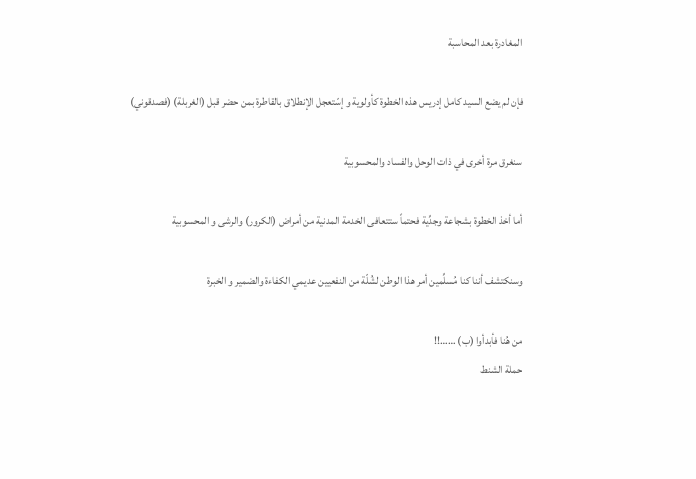المغادرة بعد المحاسبة

فإن لم يضع السيد كامل إدريس هذه الخطوة كأولوية و إسّتعجل الإنطلاق بالقاطرة بمن حضر قبل (الغربلة) (فصدقوني)

سنغرق مرة أخرى في ذات الوحل والفساد والمحسوبية

أما أخذ الخطوة بشجاعة وجدِّية فحتماً ستتعافى الخدمة المدنية من أمراض (الكرور) والرشى و المحسوبية

وسنكتشف أننا كنا مُسلِّمين أمر هذا الوطن لشُلّة من النفعيين عديمي الكفاءة والضمير و الخبرة

من هُنا فأبدأوا (ب) ……!!
حملة الشنط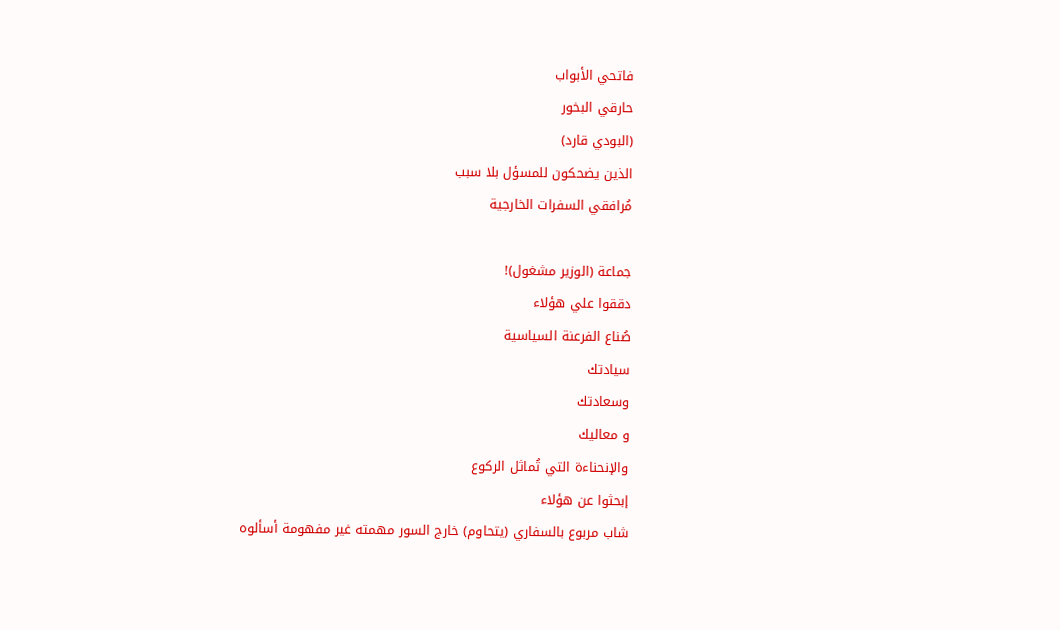فاتحي الأبواب
حارقي البخور
(البودي قارد)
الذين يضحكون للمسؤل بلا سبب
مُرافقي السفرات الخارجية

جماعة (الوزير مشغول)!
دققوا علي هؤلاء
صُناع الفرعنة السياسية
سيادتك
وسعادتك
و معاليك
والإنحناءة التي تُماثل الركوع
إبحثوا عن هؤلاء
شاب مربوع بالسفاري (يتحاوم) خارج السور مهمته غير مفهومة أسألوه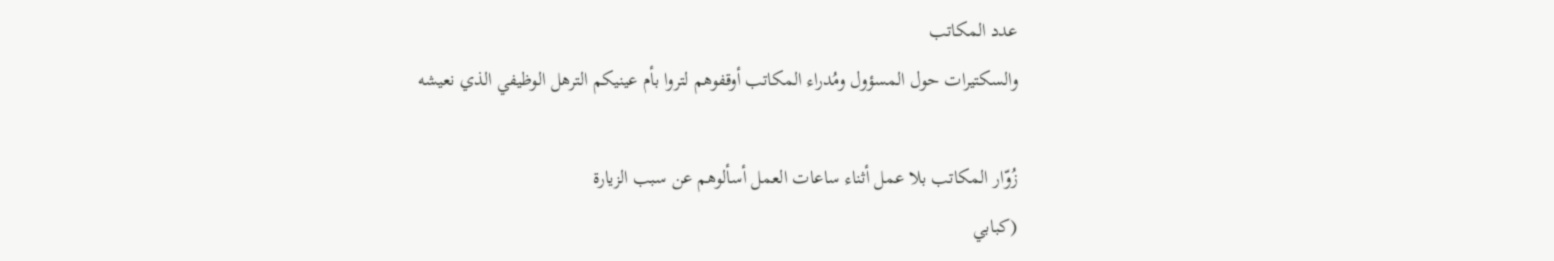عدد المكاتب
والسكتيرات حول المسؤول ومُدراء المكاتب أوقفوهم لتروا بأم عينيكم الترهل الوظيفي الذي نعيشه

زُوّار المكاتب بلا عمل أثناء ساعات العمل أسألوهم عن سبب الزيارة
(كبابي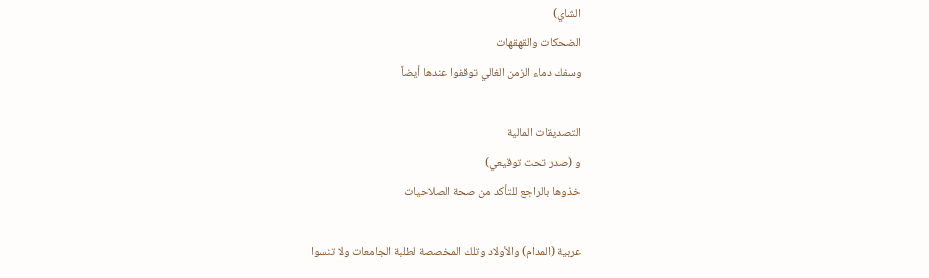الشاي)
الضحكات والقهقهات
وسفك دماء الزمن الغالي توقفوا عندها أيضاً

التصديقات المالية
و (صدر تحت توقيعي)
خذوها بالراجع للتأكد من صحة الصلاحيات

عربية (المدام) والأولاد وتلك المخصصة لطلبة الجامعات ولا تنسوا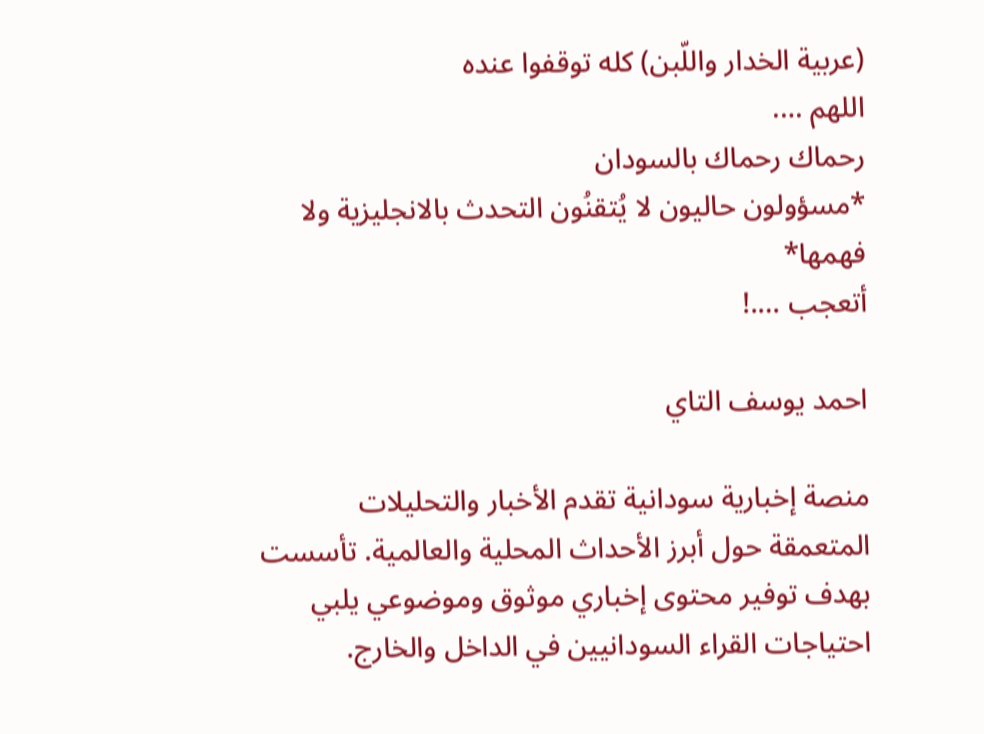(عربية الخدار واللّبن) كله توقفوا عنده
اللهم ….
رحماك رحماك بالسودان
*مسؤولون حاليون لا يُتقنُون التحدث بالانجليزية ولا فهمها*
أتعجب ….!

احمد يوسف التاي

منصة إخبارية سودانية تقدم الأخبار والتحليلات المتعمقة حول أبرز الأحداث المحلية والعالمية. تأسست بهدف توفير محتوى إخباري موثوق وموضوعي يلبي احتياجات القراء السودانيين في الداخل والخارج.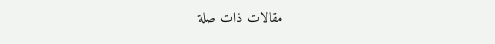مقالات ذات صلة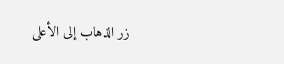زر الذهاب إلى الأعلى